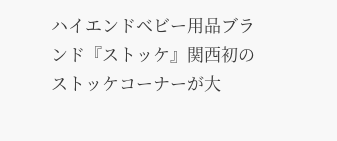ハイエンドベビー用品ブランド『ストッケ』関西初のストッケコーナーが大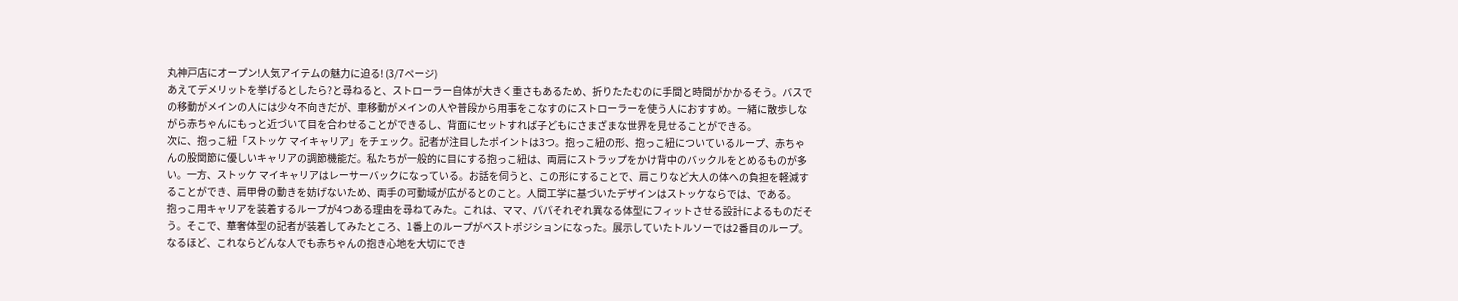丸神戸店にオープン!人気アイテムの魅力に迫る! (3/7ページ)
あえてデメリットを挙げるとしたら?と尋ねると、ストローラー自体が大きく重さもあるため、折りたたむのに手間と時間がかかるそう。バスでの移動がメインの人には少々不向きだが、車移動がメインの人や普段から用事をこなすのにストローラーを使う人におすすめ。一緒に散歩しながら赤ちゃんにもっと近づいて目を合わせることができるし、背面にセットすれば子どもにさまざまな世界を見せることができる。
次に、抱っこ紐「ストッケ マイキャリア」をチェック。記者が注目したポイントは3つ。抱っこ紐の形、抱っこ紐についているループ、赤ちゃんの股関節に優しいキャリアの調節機能だ。私たちが一般的に目にする抱っこ紐は、両肩にストラップをかけ背中のバックルをとめるものが多い。一方、ストッケ マイキャリアはレーサーバックになっている。お話を伺うと、この形にすることで、肩こりなど大人の体への負担を軽減することができ、肩甲骨の動きを妨げないため、両手の可動域が広がるとのこと。人間工学に基づいたデザインはストッケならでは、である。
抱っこ用キャリアを装着するループが4つある理由を尋ねてみた。これは、ママ、パパそれぞれ異なる体型にフィットさせる設計によるものだそう。そこで、華奢体型の記者が装着してみたところ、1番上のループがベストポジションになった。展示していたトルソーでは2番目のループ。なるほど、これならどんな人でも赤ちゃんの抱き心地を大切にでき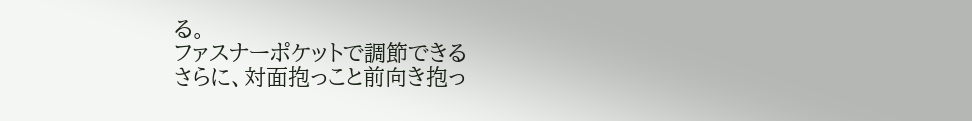る。
ファスナーポケットで調節できる
さらに、対面抱っこと前向き抱っ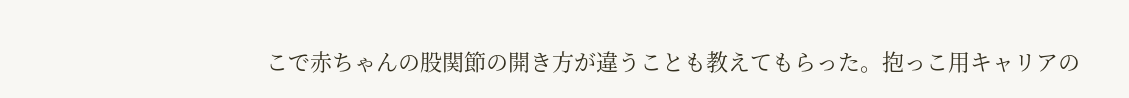こで赤ちゃんの股関節の開き方が違うことも教えてもらった。抱っこ用キャリアの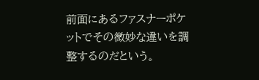前面にあるファスナーポケットでその微妙な違いを調整するのだという。